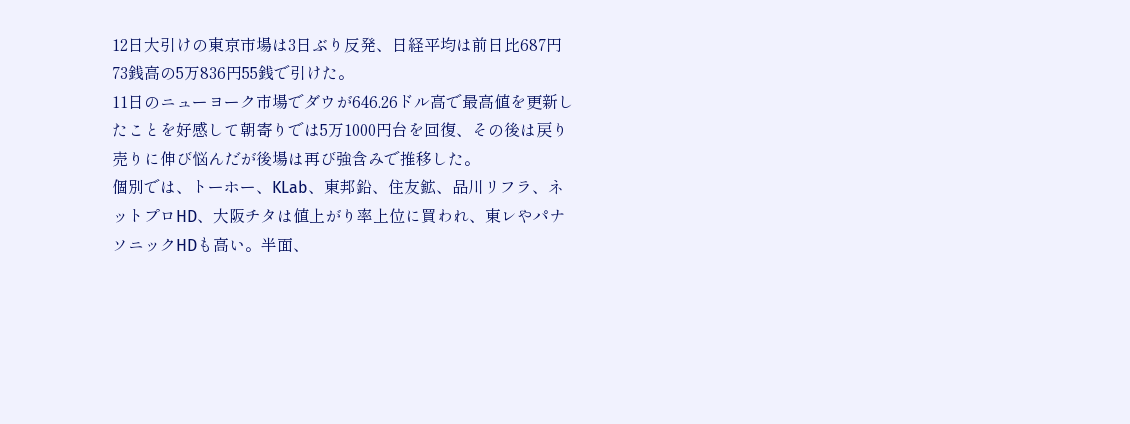12日大引けの東京市場は3日ぶり反発、日経平均は前日比687円73銭高の5万836円55銭で引けた。
11日のニューヨーク市場でダウが646.26ドル高で最高値を更新したことを好感して朝寄りでは5万1000円台を回復、その後は戻り売りに伸び悩んだが後場は再び強含みで推移した。
個別では、トーホー、KLab、東邦鉛、住友鉱、品川リフラ、ネットプロHD、大阪チタは値上がり率上位に買われ、東レやパナソニックHDも高い。半面、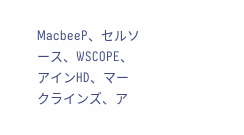MacbeeP、セルソース、WSCOPE、アインHD、マークラインズ、ア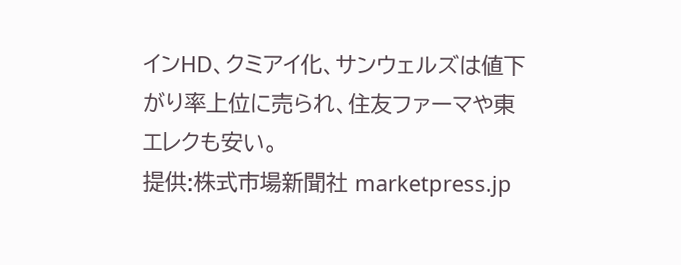インHD、クミアイ化、サンウェルズは値下がり率上位に売られ、住友ファーマや東エレクも安い。
提供:株式市場新聞社 marketpress.jp